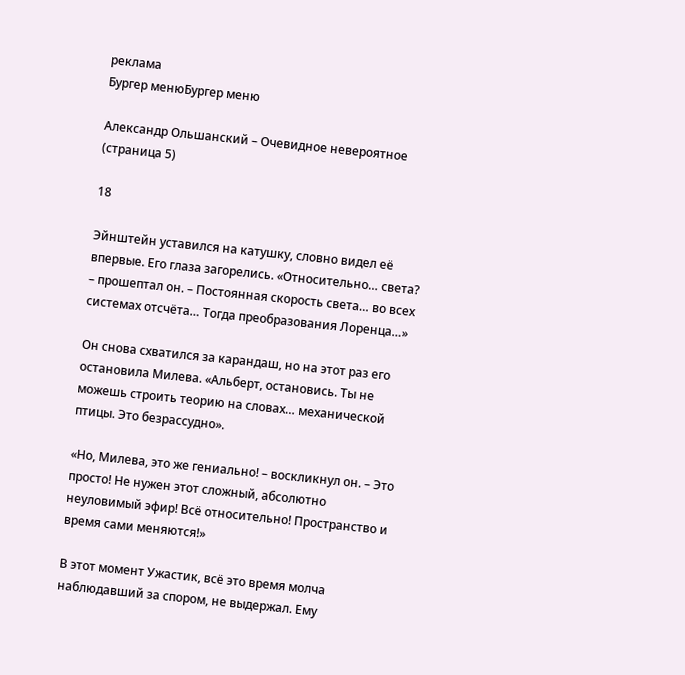реклама
Бургер менюБургер меню

Александр Ольшанский – Очевидное невероятное (страница 5)

18

Эйнштейн уставился на катушку, словно видел её впервые. Его глаза загорелись. «Относительно… света? – прошептал он. – Постоянная скорость света… во всех системах отсчёта… Тогда преобразования Лоренца…»

Он снова схватился за карандаш, но на этот раз его остановила Милева. «Альберт, остановись. Ты не можешь строить теорию на словах… механической птицы. Это безрассудно».

«Но, Милева, это же гениально! – воскликнул он. – Это просто! Не нужен этот сложный, абсолютно неуловимый эфир! Всё относительно! Пространство и время сами меняются!»

В этот момент Ужастик, всё это время молча наблюдавший за спором, не выдержал. Ему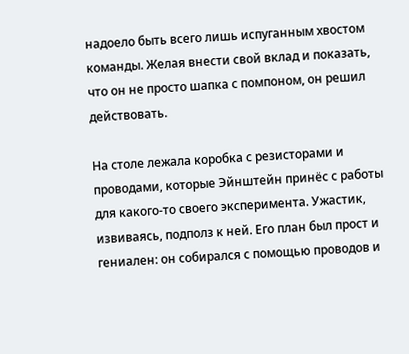надоело быть всего лишь испуганным хвостом команды. Желая внести свой вклад и показать, что он не просто шапка с помпоном, он решил действовать.

На столе лежала коробка с резисторами и проводами, которые Эйнштейн принёс с работы для какого-то своего эксперимента. Ужастик, извиваясь, подполз к ней. Его план был прост и гениален: он собирался с помощью проводов и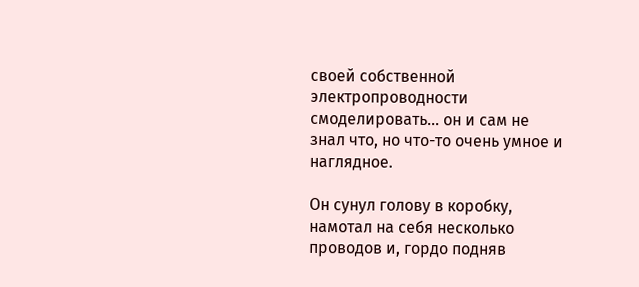своей собственной электропроводности смоделировать… он и сам не знал что, но что-то очень умное и наглядное.

Он сунул голову в коробку, намотал на себя несколько проводов и, гордо подняв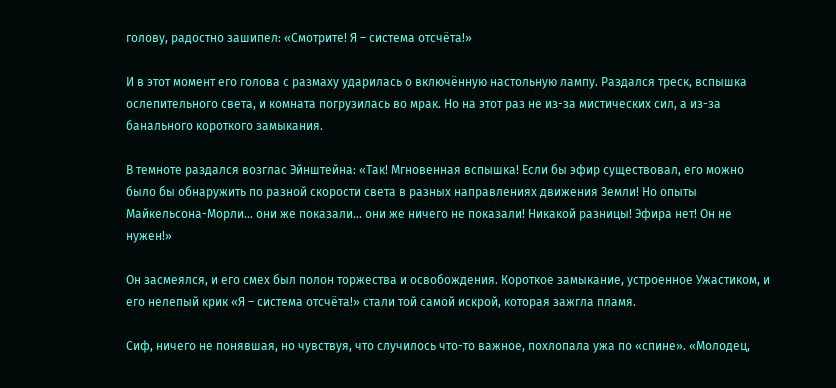голову, радостно зашипел: «Смотрите! Я – система отсчёта!»

И в этот момент его голова с размаху ударилась о включённую настольную лампу. Раздался треск, вспышка ослепительного света, и комната погрузилась во мрак. Но на этот раз не из-за мистических сил, а из-за банального короткого замыкания.

В темноте раздался возглас Эйнштейна: «Так! Мгновенная вспышка! Если бы эфир существовал, его можно было бы обнаружить по разной скорости света в разных направлениях движения Земли! Но опыты Майкельсона-Морли… они же показали… они же ничего не показали! Никакой разницы! Эфира нет! Он не нужен!»

Он засмеялся, и его смех был полон торжества и освобождения. Короткое замыкание, устроенное Ужастиком, и его нелепый крик «Я – система отсчёта!» стали той самой искрой, которая зажгла пламя.

Сиф, ничего не понявшая, но чувствуя, что случилось что-то важное, похлопала ужа по «спине». «Молодец,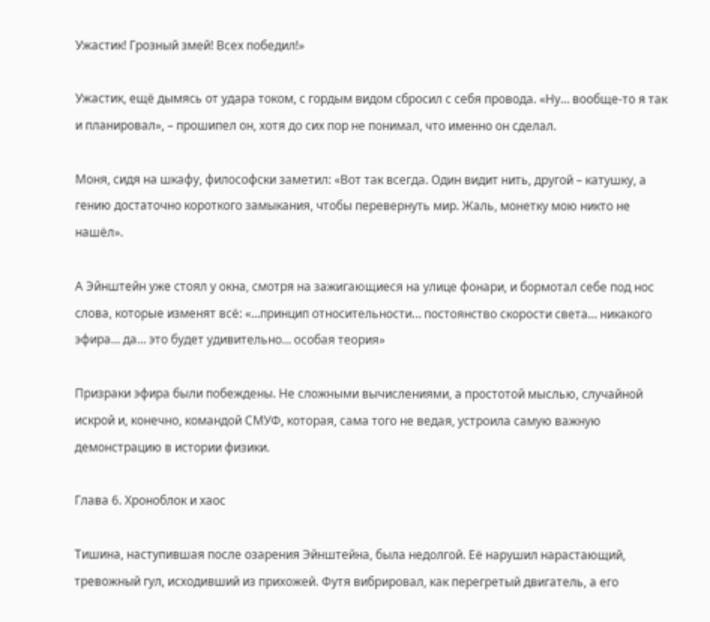Ужастик! Грозный змей! Всех победил!»

Ужастик, ещё дымясь от удара током, с гордым видом сбросил с себя провода. «Ну… вообще-то я так и планировал», – прошипел он, хотя до сих пор не понимал, что именно он сделал.

Моня, сидя на шкафу, философски заметил: «Вот так всегда. Один видит нить, другой – катушку, а гению достаточно короткого замыкания, чтобы перевернуть мир. Жаль, монетку мою никто не нашёл».

А Эйнштейн уже стоял у окна, смотря на зажигающиеся на улице фонари, и бормотал себе под нос слова, которые изменят всё: «…принцип относительности… постоянство скорости света… никакого эфира… да… это будет удивительно… особая теория»

Призраки эфира были побеждены. Не сложными вычислениями, а простотой мыслью, случайной искрой и, конечно, командой СМУФ, которая, сама того не ведая, устроила самую важную демонстрацию в истории физики.

Глава 6. Хроноблок и хаос

Тишина, наступившая после озарения Эйнштейна, была недолгой. Её нарушил нарастающий, тревожный гул, исходивший из прихожей. Футя вибрировал, как перегретый двигатель, а его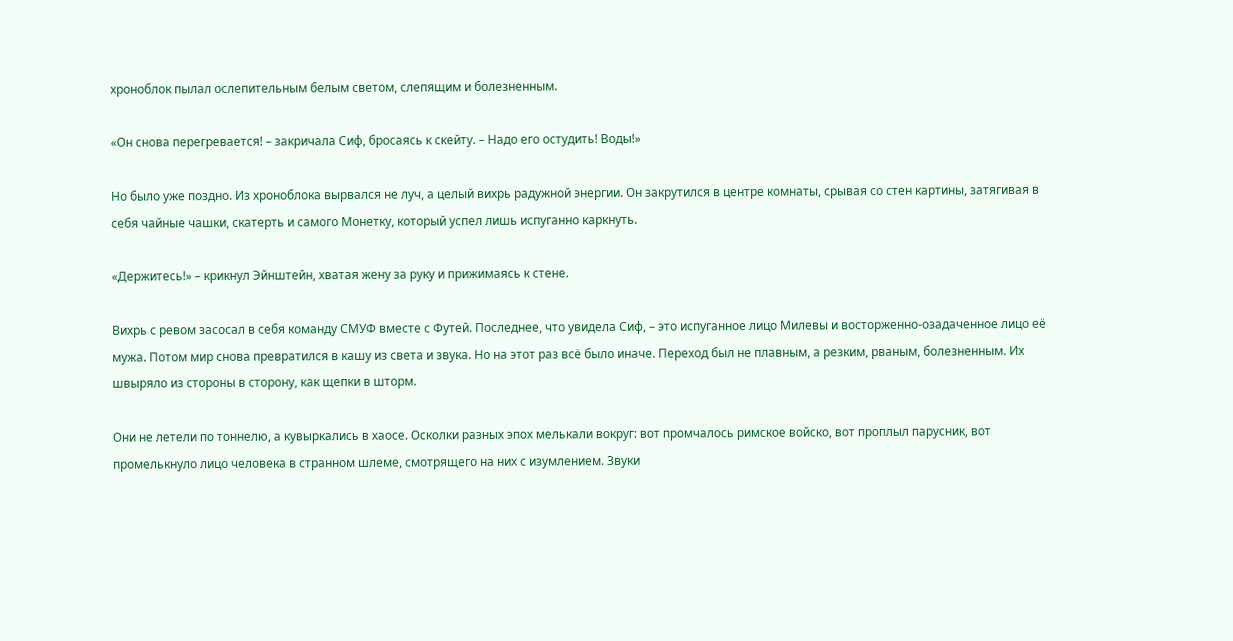хроноблок пылал ослепительным белым светом, слепящим и болезненным.

«Он снова перегревается! – закричала Сиф, бросаясь к скейту. – Надо его остудить! Воды!»

Но было уже поздно. Из хроноблока вырвался не луч, а целый вихрь радужной энергии. Он закрутился в центре комнаты, срывая со стен картины, затягивая в себя чайные чашки, скатерть и самого Монетку, который успел лишь испуганно каркнуть.

«Держитесь!» – крикнул Эйнштейн, хватая жену за руку и прижимаясь к стене.

Вихрь с ревом засосал в себя команду СМУФ вместе с Футей. Последнее, что увидела Сиф, – это испуганное лицо Милевы и восторженно-озадаченное лицо её мужа. Потом мир снова превратился в кашу из света и звука. Но на этот раз всё было иначе. Переход был не плавным, а резким, рваным, болезненным. Их швыряло из стороны в сторону, как щепки в шторм.

Они не летели по тоннелю, а кувыркались в хаосе. Осколки разных эпох мелькали вокруг: вот промчалось римское войско, вот проплыл парусник, вот промелькнуло лицо человека в странном шлеме, смотрящего на них с изумлением. Звуки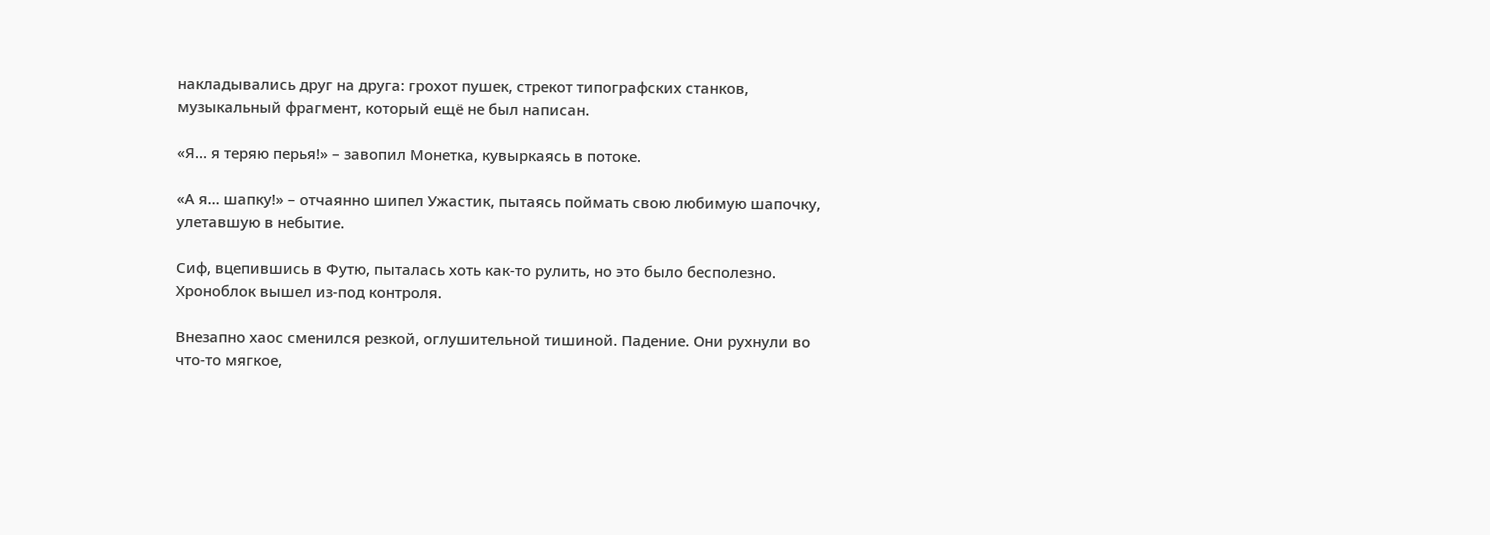накладывались друг на друга: грохот пушек, стрекот типографских станков, музыкальный фрагмент, который ещё не был написан.

«Я… я теряю перья!» – завопил Монетка, кувыркаясь в потоке.

«А я… шапку!» – отчаянно шипел Ужастик, пытаясь поймать свою любимую шапочку, улетавшую в небытие.

Сиф, вцепившись в Футю, пыталась хоть как-то рулить, но это было бесполезно. Хроноблок вышел из-под контроля.

Внезапно хаос сменился резкой, оглушительной тишиной. Падение. Они рухнули во что-то мягкое,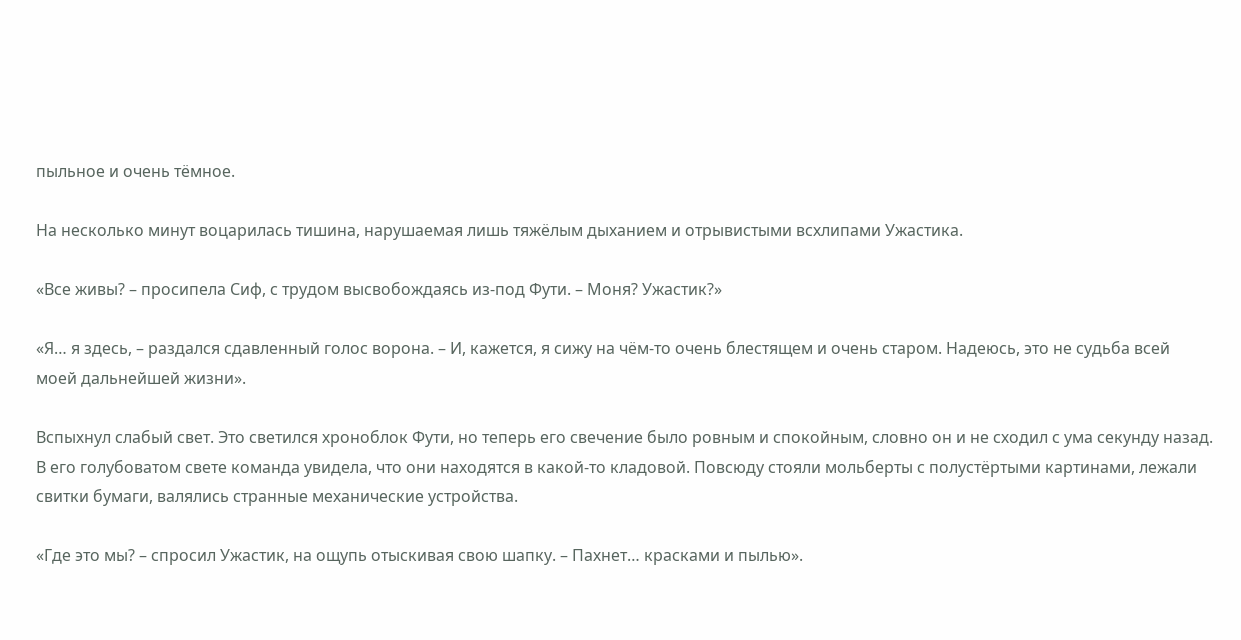пыльное и очень тёмное.

На несколько минут воцарилась тишина, нарушаемая лишь тяжёлым дыханием и отрывистыми всхлипами Ужастика.

«Все живы? – просипела Сиф, с трудом высвобождаясь из-под Фути. – Моня? Ужастик?»

«Я… я здесь, – раздался сдавленный голос ворона. – И, кажется, я сижу на чём-то очень блестящем и очень старом. Надеюсь, это не судьба всей моей дальнейшей жизни».

Вспыхнул слабый свет. Это светился хроноблок Фути, но теперь его свечение было ровным и спокойным, словно он и не сходил с ума секунду назад. В его голубоватом свете команда увидела, что они находятся в какой-то кладовой. Повсюду стояли мольберты с полустёртыми картинами, лежали свитки бумаги, валялись странные механические устройства.

«Где это мы? – спросил Ужастик, на ощупь отыскивая свою шапку. – Пахнет… красками и пылью».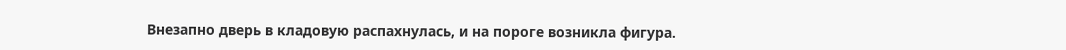Внезапно дверь в кладовую распахнулась, и на пороге возникла фигура.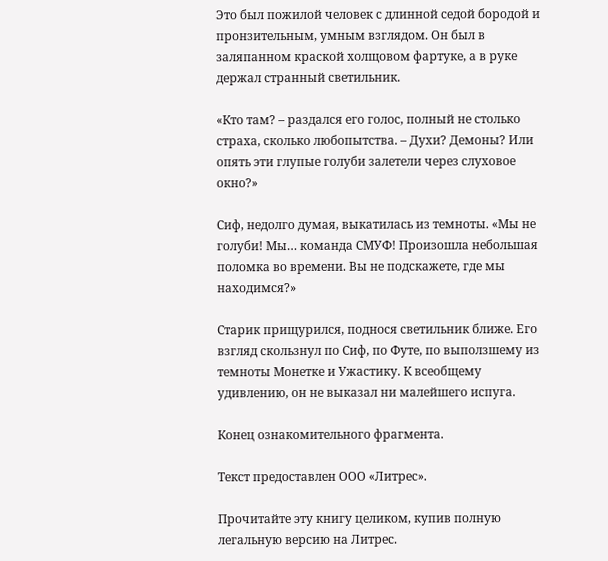Это был пожилой человек с длинной седой бородой и пронзительным, умным взглядом. Он был в заляпанном краской холщовом фартуке, а в руке держал странный светильник.

«Кто там? – раздался его голос, полный не столько страха, сколько любопытства. – Духи? Демоны? Или опять эти глупые голуби залетели через слуховое окно?»

Сиф, недолго думая, выкатилась из темноты. «Мы не голуби! Мы… команда СМУФ! Произошла небольшая поломка во времени. Вы не подскажете, где мы находимся?»

Старик прищурился, поднося светильник ближе. Его взгляд скользнул по Сиф, по Футе, по выползшему из темноты Монетке и Ужастику. К всеобщему удивлению, он не выказал ни малейшего испуга.

Конец ознакомительного фрагмента.

Текст предоставлен ООО «Литрес».

Прочитайте эту книгу целиком, купив полную легальную версию на Литрес.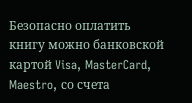Безопасно оплатить книгу можно банковской картой Visa, MasterCard, Maestro, со счета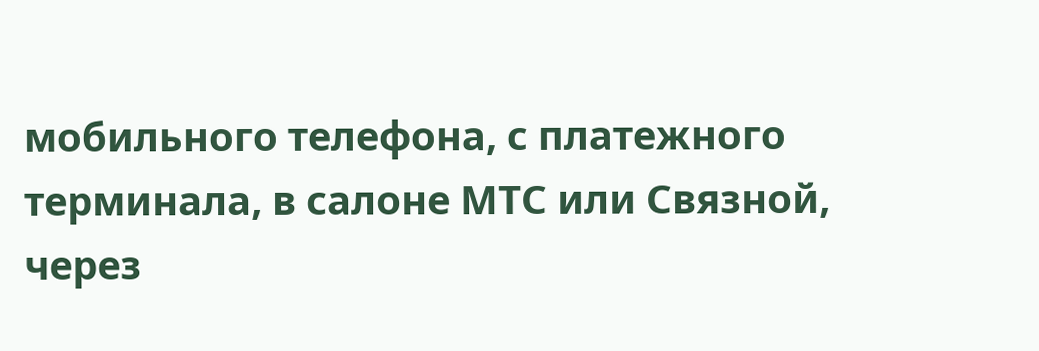мобильного телефона, с платежного терминала, в салоне МТС или Связной, через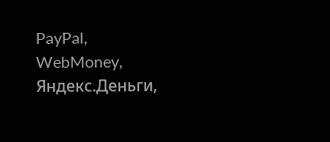PayPal, WebMoney, Яндекс.Деньги,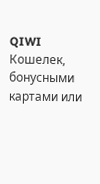QIWI Кошелек, бонусными картами или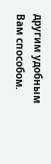другим удобным Вам способом.